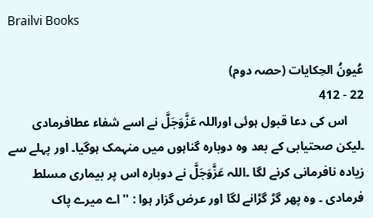Brailvi Books

عُیونُ الحِکایات (حصہ دوم)
22 - 412
     اس کی دعا قبول ہوئی اوراللہ عَزَّوَجَلَّ نے اسے شفاء عطافرمادی ۔لیکن صحتیابی کے بعد وہ دوبارہ گناہوں میں منہمک ہوگیا۔ اور پہلے سے زیادہ نافرمانی کرنے لگا ۔اللہ عَزَّوَجَلَّ نے دوبارہ اس پر بیماری مسلط فرمادی ۔ وہ پھر گڑ گڑانے لگا اور عرض گزار ہوا : ''اے میرے پاک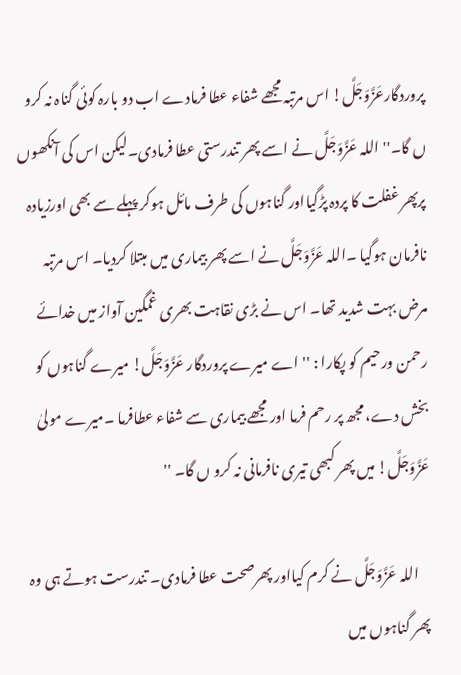پروردگارعَزَّوَجَلَّ! اس مرتبہ مجھے شفاء عطا فرمادے اب دو بارہ کوئی گناہ نہ کرو ں گا۔'' اللہ عَزَّوَجَلَّ نے اسے پھر تندرستی عطا فرمادی۔لیکن اس کی آنکھوں پرپھر غفلت کا پردہ پڑگیااور گناہوں کی طرف مائل ہوکر پہلے سے بھی اورزیادہ نافرمان ہوگیا ۔اللہ عَزَّوَجَلَّ نے اسے پھر بیماری میں مبتلا کردیا۔ اس مرتبہ مرض بہت شدید تھا۔ اس نے بڑی نقاہت بھری غمگین آواز میں خدائے رحمن ورحیم کو پکارا : '' اے میرے پروردگار عَزَّوَجَلَّ! میرے گناہوں کو بخش دے، مجھ پر رحم فرما اور مجھے بیماری سے شفاء عطافرما ۔میرے مولیٰ عَزَّوَجَلَّ! میں پھر کبھی تیری نافرمانی نہ کرو ں گا۔ ''

    اللہ عَزَّوَجَلَّ نے کرم کیااور پھرصحت عطا فرمادی۔ تندرست ہوتے ہی وہ پھر گناہوں میں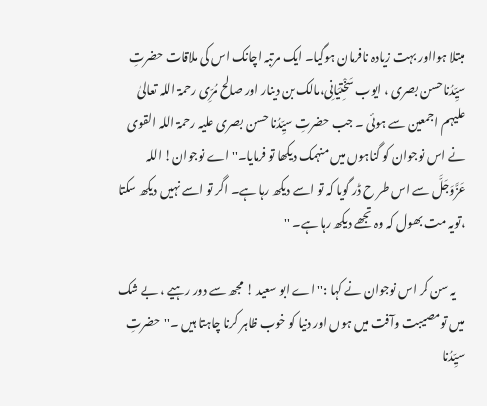مبتلا ہوااور بہت زیادہ نافرمان ہوگیا۔ ایک مرتبہ اچانک اس کی ملاقات حضرتِ سیِّدُناحسن بصری ، ایوب سَخْتِیَانِی،مالک بن دینار اور صالح مُرِّی رحمۃ اللہ تعالیٰ علیہم اجمعین سے ہوئی ۔ جب حضرتِ سیِّدُنا حسن بصری علیہ رحمۃ اللہ القوی نے اس نوجوان کو گناہوں میں منہمک دیکھا تو فرمایا۔''اے نوجوان! اللہ عَزَّوَجَلَّ سے اس طر ح ڈر گویا کہ تو اسے دیکھ رہا ہے۔ اگر تو اسے نہیں دیکھ سکتا ،تویہ مت بھول کہ وہ تجھے دیکھ رہا ہے۔ ''

    یہ سن کر اس نوجوان نے کہا :'' اے ابو سعید ! مجھ سے دور رہیے ، بے شک میں تومصیبت وآفت میں ہوں اور دنیا کو خوب ظاہر کرنا چاہتا ہیں ۔''حضرتِ سیِّدُنا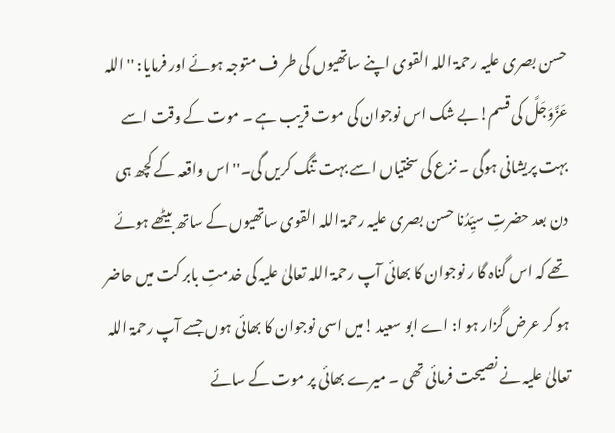حسن بصری علیہ رحمۃ اللہ القوی اپنے ساتھیوں کی طر ف متوجہ ہوئے اور فرمایا: ''اللہ عَزَّوَجَلَّ کی قسم!بے شک اس نوجوان کی موت قریب ہے ۔ موت کے وقت اسے بہت پریشانی ہوگی ۔ نزع کی سختیاں اسے بہت تنگ کریں گی۔'' اس واقعہ کے کچھ ہی دن بعد حضرتِ سیِّدُنا حسن بصری علیہ رحمۃ اللہ القوی ساتھیوں کے ساتھ بیٹھے ہوئے تھے کہ اس گناہ گا ر نوجوان کا بھائی آپ رحمۃ اللہ تعالیٰ علیہ کی خدمتِ بابر کت میں حاضر ہو کر عرض گزار ہو ا: اے ابو سعید !میں اسی نوجوان کا بھائی ہوں جسے آپ رحمۃ اللہ تعالیٰ علیہ نے نصیحت فرمائی تھی ۔ میرے بھائی پر موت کے سائے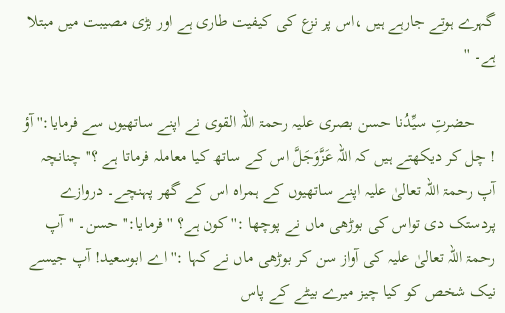گہرے ہوتے جارہے ہیں ،اس پر نزع کی کیفیت طاری ہے اور بڑی مصیبت میں مبتلا ہے۔ ''

     حضرتِ سیِّدُنا حسن بصری علیہ رحمۃ اللہ القوی نے اپنے ساتھیوں سے فرمایا:'' آؤ ! چل کر دیکھتے ہیں کہ اللہ عَزَّوَجَلَّ اس کے ساتھ کیا معاملہ فرماتا ہے ؟'' چنانچہ آپ رحمۃ اللہ تعالیٰ علیہ اپنے ساتھیوں کے ہمراہ اس کے گھر پہنچے۔ دروازے پردستک دی تواس کی بوڑھی ماں نے پوچھا :'' کون ہے؟ '' فرمایا:'' حسن۔ ''آپ رحمۃ اللہ تعالیٰ علیہ کی آواز سن کر بوڑھی ماں نے کہا :'' اے ابوسعید! آپ جیسے نیک شخص کو کیا چیز میرے بیٹے کے پاس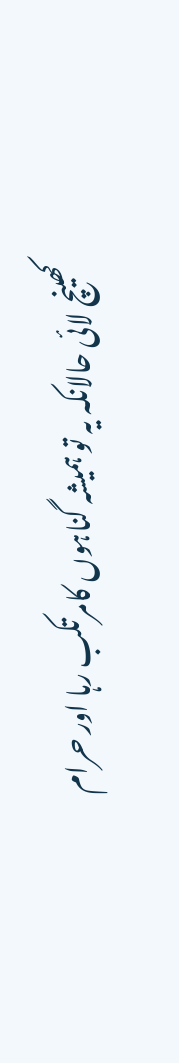کھینچ لائی حالانکہ یہ تو ہمیشہ گناہوں کامرتکب رہا اور حرام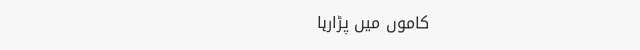کاموں میں پڑارہا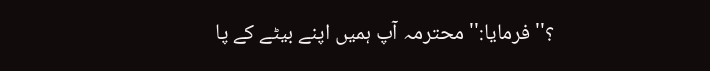؟'' فرمایا:'' محترمہ آپ ہمیں اپنے بیٹے کے پا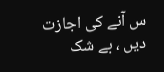س آنے کی اجازت دیں ، بے شک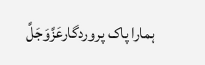ہمارا پاک پروردگارعَزَّوَجَلَّ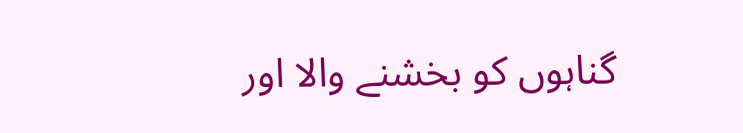گناہوں کو بخشنے والا اور